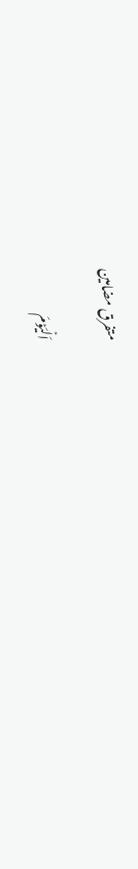متفرق مضامین

اَلۡیَوۡمَ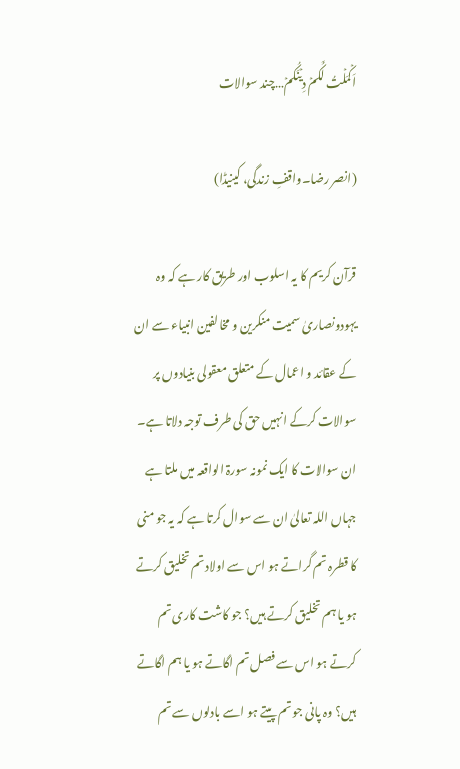اَکۡمَلۡتُ لَکُمۡ دِیۡنَکُمۡ…چند سوالات

(انصر رضا۔واقفِ زندگی، کینیڈا)

قرآن کریم کا یہ اسلوب اور طریق کار ہے کہ وہ یہودونصاریٰ سمیت منکرین و مخالفین انبیاء سے ان کے عقائد و اعمال کے متعلق معقولی بنیادوں پر سوالات کرکے انہیں حق کی طرف توجہ دلاتا ہے۔ ان سوالات کا ایک نمونہ سورۃ الواقعہ میں ملتا ہے جہاں اللہ تعالیٰ ان سے سوال کرتا ہے کہ یہ جو منی کا قطرہ تم گراتے ہو اس سے اولاد تم تخلیق کرتے ہو یا ہم تخلیق کرتے ہیں؟ جو کاشت کاری تم کرتے ہو اس سے فصل تم اگاتے ہو یا ہم اگاتے ہیں؟ وہ پانی جو تم پیتے ہو اسے بادلوں سے تم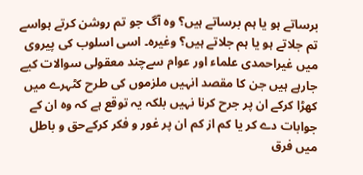برساتے ہو یا ہم برساتے ہیں؟ وہ آگ جو تم روشن کرتے ہواسے تم جلاتے ہو یا ہم جلاتے ہیں؟ وغیرہ۔ اسی اسلوب کی پیروی میں غیراحمدی علماء اور عوام سےچند معقولی سوالات کیے جارہے ہیں جن کا مقصد انہیں ملزموں کی طرح کٹہرے میں کھڑا کرکے ان پر جرح کرنا نہیں بلکہ یہ توقع ہے کہ وہ ان کے جوابات دے کر یا کم از کم ان پر غور و فکر کرکےحق و باطل میں فرق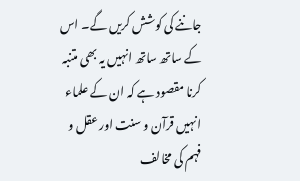جاننے کی کوشش کریں گے۔ اس کے ساتھ ساتھ انہیں یہ بھی متنبہ کرنا مقصود ہے کہ ان کے علماء انہیں قرآن و سنت اور عقل و فہم کی مخالف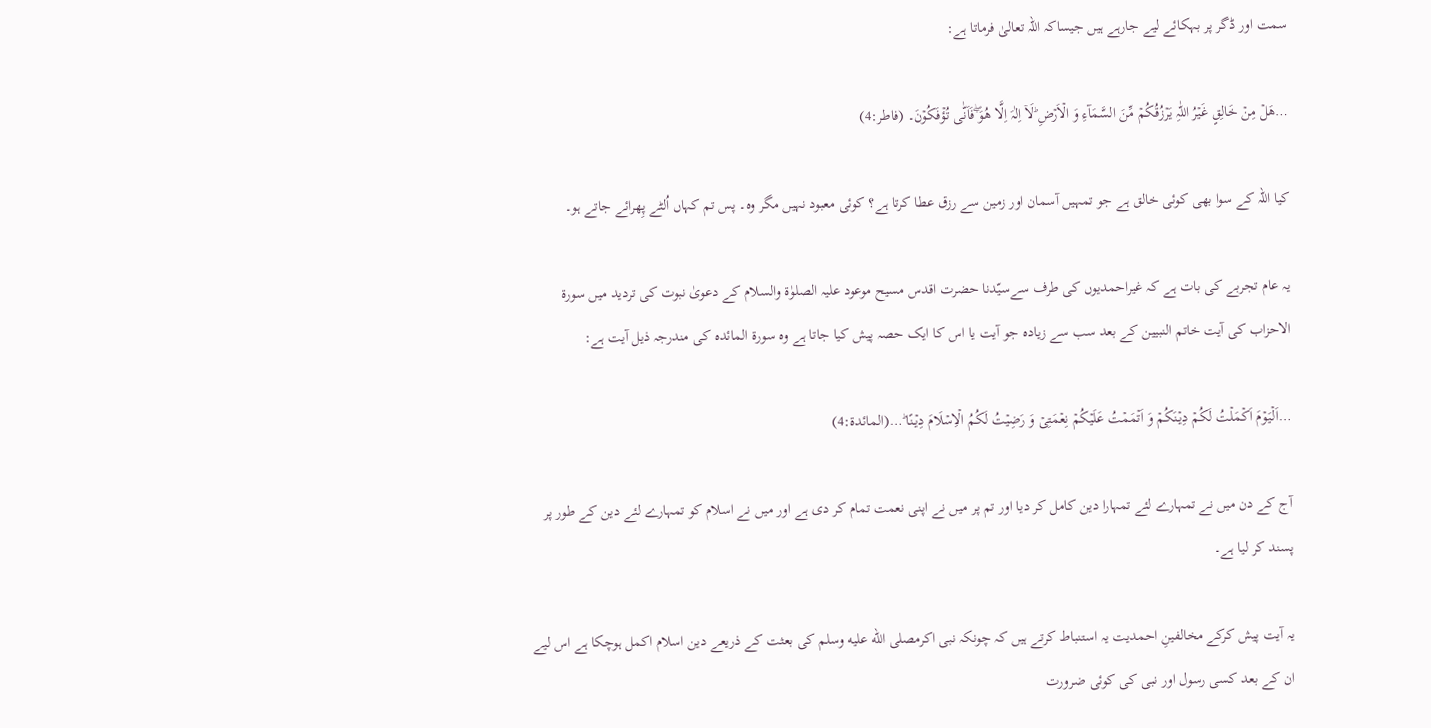سمت اور ڈگر پر بہکائے لیے جارہے ہیں جیساکہ اللہ تعالیٰ فرماتا ہے:

…ھَلۡ مِنۡ خَالِقٍ غَیۡرُ اللّٰہِ یَرۡزُقُکُمۡ مِّنَ السَّمَآءِ وَ الۡاَرۡضِ ؕلَاۤ اِلٰہَ اِلَّا ھُوَ ۫ۖفَاَنّٰی تُؤۡفَکُوۡنَ۔ (فاطر:4)

کیا اللہ کے سوا بھی کوئی خالق ہے جو تمہیں آسمان اور زمین سے رزق عطا کرتا ہے؟ کوئی معبود نہیں مگر وہ۔ پس تم کہاں اُلٹے پِھرائے جاتے ہو۔

یہ عام تجربے کی بات ہے کہ غیراحمدیوں کی طرف سےسیّدنا حضرت اقدس مسیح موعود علیہ الصلوٰۃ والسلام کے دعویٰ نبوت کی تردید میں سورۃ الاحزاب کی آیت خاتم النبیین کے بعد سب سے زیادہ جو آیت یا اس کا ایک حصہ پیش کیا جاتا ہے وہ سورۃ المائدہ کی مندرجہ ذیل آیت ہے:

…اَلۡیَوۡمَ اَکۡمَلۡتُ لَکُمۡ دِیۡنَکُمۡ وَ اَتۡمَمۡتُ عَلَیۡکُمۡ نِعۡمَتِیۡ وَ رَضِیۡتُ لَکُمُ الۡاِسۡلَامَ دِیۡنًا ؕ…(المائدۃ:4)

آج کے دن میں نے تمہارے لئے تمہارا دین کامل کر دیا اور تم پر میں نے اپنی نعمت تمام کر دی ہے اور میں نے اسلام کو تمہارے لئے دین کے طور پر پسند کر لیا ہے۔

یہ آیت پیش کرکے مخالفینِ احمدیت یہ استنباط کرتے ہیں کہ چونکہ نبی اکرمصلى الله عليه وسلم کی بعثت کے ذریعے دین اسلام اکمل ہوچکا ہے اس لیے ان کے بعد کسی رسول اور نبی کی کوئی ضرورت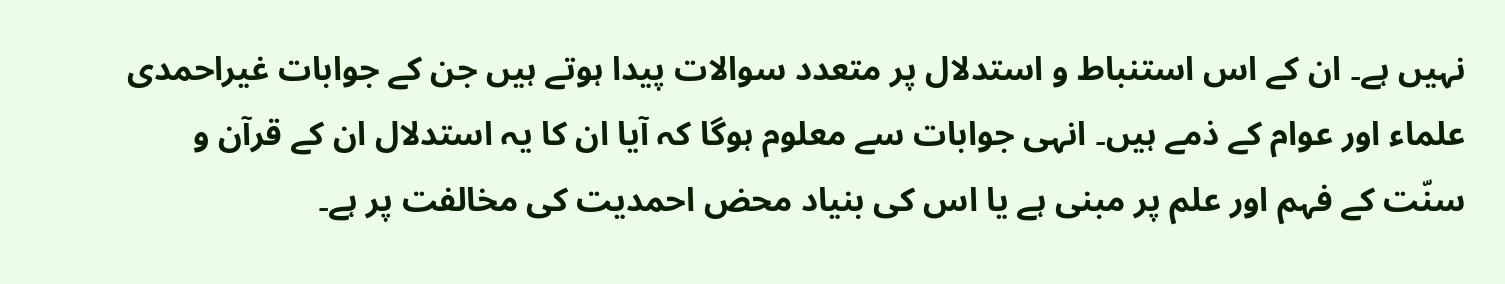نہیں ہے۔ ان کے اس استنباط و استدلال پر متعدد سوالات پیدا ہوتے ہیں جن کے جوابات غیراحمدی علماء اور عوام کے ذمے ہیں۔ انہی جوابات سے معلوم ہوگا کہ آیا ان کا یہ استدلال ان کے قرآن و سنّت کے فہم اور علم پر مبنی ہے یا اس کی بنیاد محض احمدیت کی مخالفت پر ہے۔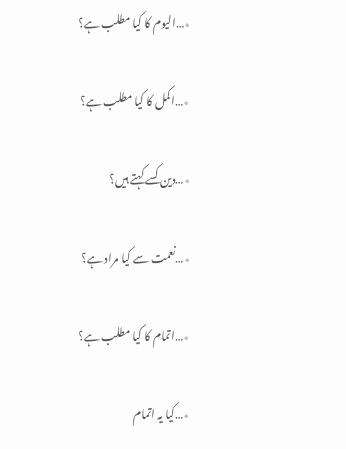٭…الیوم کا کیا مطلب ہے؟

٭…اکمل کا کیا مطلب ہے؟

٭…دین کسے کہتے ہیں؟

٭…نعمت سے کیا مراد ہے؟

٭…اتمام کا کیا مطلب ہے؟

٭…کیا یہ اتمام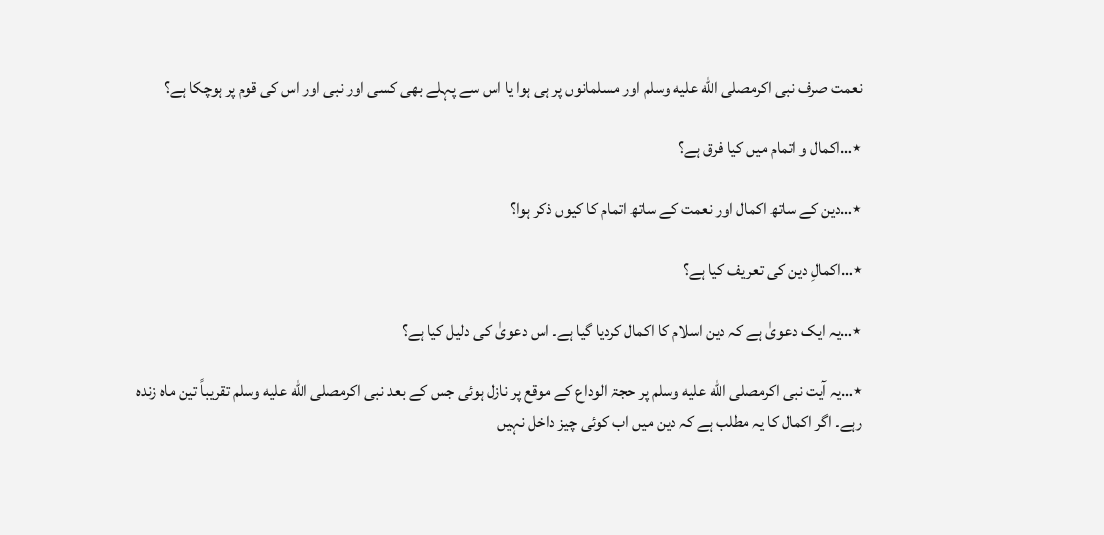نعمت صرف نبی اکرمصلى الله عليه وسلم اور مسلمانوں پر ہی ہوا یا اس سے پہلے بھی کسی اور نبی اور اس کی قوم پر ہوچکا ہے؟

٭…اکمال و اتمام میں کیا فرق ہے؟

٭…دین کے ساتھ اکمال اور نعمت کے ساتھ اتمام کا کیوں ذکر ہوا؟

٭…اکمالِ دین کی تعریف کیا ہے؟

٭…یہ ایک دعویٰ ہے کہ دین اسلام کا اکمال کردیا گیا ہے۔ اس دعویٰ کی دلیل کیا ہے؟

٭…یہ آیت نبی اکرمصلى الله عليه وسلم پر حجۃ الوداع کے موقع پر نازل ہوئی جس کے بعد نبی اکرمصلى الله عليه وسلم تقریباً تین ماہ زندہ رہے۔ اگر اکمال کا یہ مطلب ہے کہ دین میں اب کوئی چیز داخل نہیں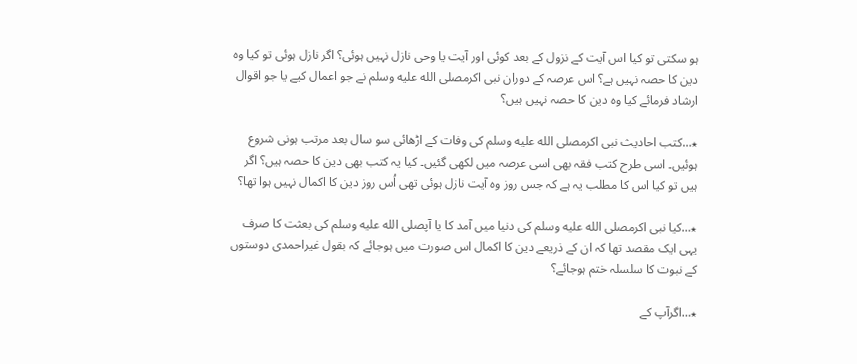ہو سکتی تو کیا اس آیت کے نزول کے بعد کوئی اور آیت یا وحی نازل نہیں ہوئی؟ اگر نازل ہوئی تو کیا وہ دین کا حصہ نہیں ہے؟ اس عرصہ کے دوران نبی اکرمصلى الله عليه وسلم نے جو اعمال کیے یا جو اقوال ارشاد فرمائے کیا وہ دین کا حصہ نہیں ہیں؟

٭…کتب احادیث نبی اکرمصلى الله عليه وسلم کی وفات کے اڑھائی سو سال بعد مرتب ہونی شروع ہوئیں۔ اسی طرح کتب فقہ بھی اسی عرصہ میں لکھی گئیں۔ کیا یہ کتب بھی دین کا حصہ ہیں؟ اگر ہیں تو کیا اس کا مطلب یہ ہے کہ جس روز وہ آیت نازل ہوئی تھی اُس روز دین کا اکمال نہیں ہوا تھا؟

٭…کیا نبی اکرمصلى الله عليه وسلم کی دنیا میں آمد کا یا آپصلى الله عليه وسلم کی بعثت کا صرف یہی ایک مقصد تھا کہ ان کے ذریعے دین کا اکمال اس صورت میں ہوجائے کہ بقول غیراحمدی دوستوں کے نبوت کا سلسلہ ختم ہوجائے؟

٭…اگرآپ کے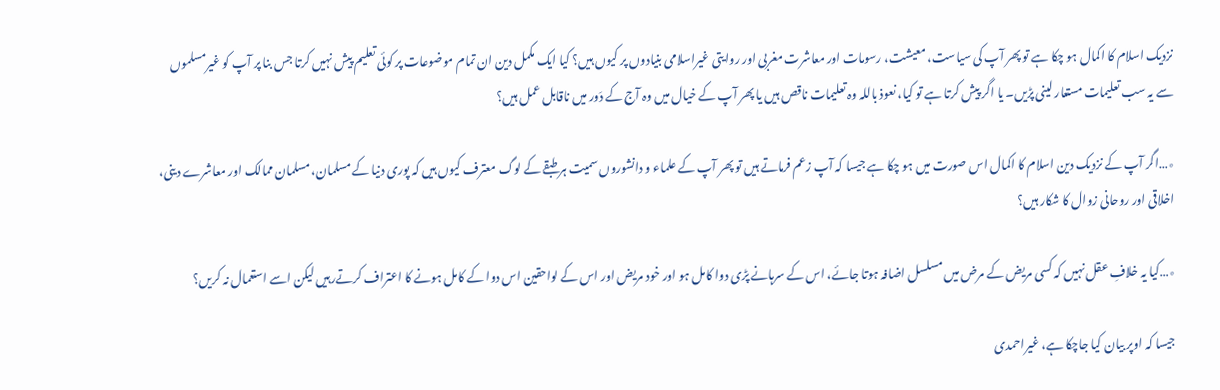نزدیک اسلام کا اکمال ہو چکا ہے تو پھر آپ کی سیاست، معیشت، رسومات اور معاشرت مغربی اور روایتی غیراسلامی بنیادوں پر کیوں ہیں؟ کیا ایک مکمل دین ان تمام موضوعات پر کوئی تعلیم پیش نہیں کرتا جس بنا پر آپ کو غیرمسلموں سے یہ سب تعلیمات مستعار لینی پڑیں۔ یا اگر پیش کرتا ہے تو کیا، نعوذ باللہ وہ تعلیمات ناقص ہیں یا پھر آپ کے خیال میں وہ آج کے دَور میں ناقابل عمل ہیں؟

٭…اگر آپ کے نزدیک دین اسلام کا اکمال اس صورت میں ہو چکا ہے جیسا کہ آپ زعم فرماتے ہیں تو پھر آپ کے علماء و دانشوروں سمیت ہر طبقے کے لوگ معترف کیوں ہیں کہ پوری دنیا کے مسلمان، مسلمان ممالک اور معاشرے دینی، اخلاقی اور روحانی زوال کا شکار ہیں؟

٭…کیا یہ خلافِ عقل نہیں کہ کسی مریض کے مرض میں مسلسل اضافہ ہوتا جائے، اس کے سرہانے پڑی دوا کامل ہو اور خود مریض اور اس کے لواحقین اس دوا کے کامل ہونے کا اعتراف کرتےرہیں لیکن اسے استعمال نہ کریں؟

جیسا کہ اوپر بیان کیا جاچکا ہے، غیراحمدی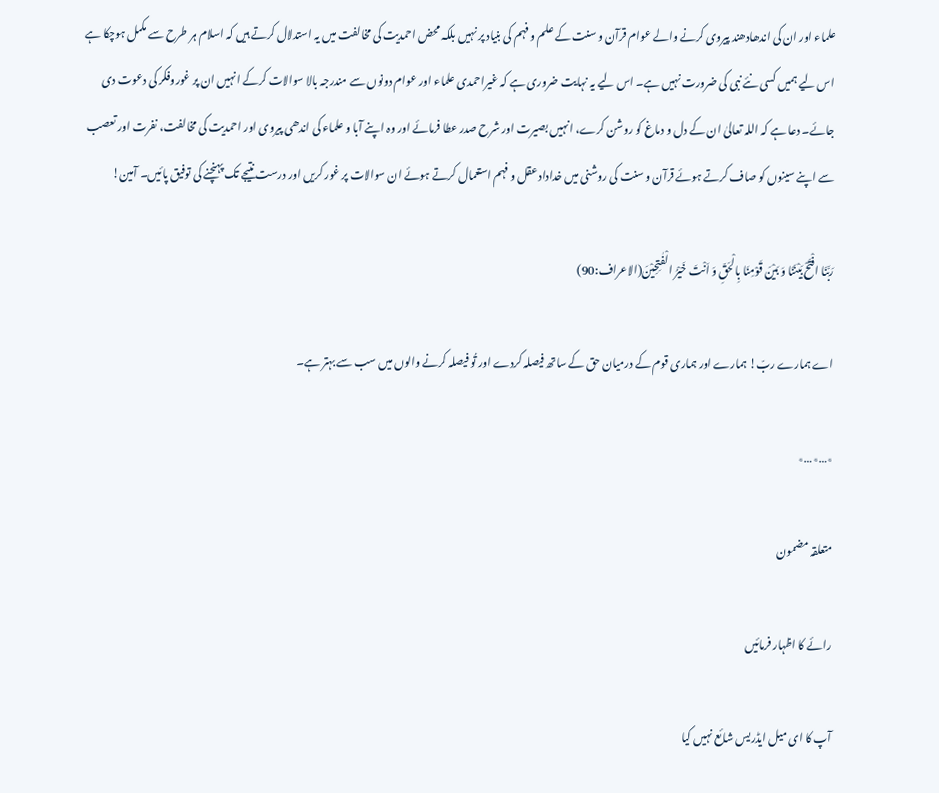علماء اور ان کی اندھادھند پیروی کرنے والے عوام قرآن و سنت کے علم و فہم کی بنیاد پر نہیں بلکہ محض احمدیت کی مخالفت میں یہ استدلال کرتے ہیں کہ اسلام ہر طرح سے مکمل ہوچکا ہے اس لیے ہمیں کسی نئے نبی کی ضرورت نہیں ہے۔ اس لیے یہ نہایت ضروری ہے کہ غیراحمدی علماء اور عوام دونوں سے مندرجہ بالا سوالات کرکے انہیں ان پر غوروفکر کی دعوت دی جائے۔ دعا ہے کہ اللہ تعالیٰ ان کے دل و دماغ کو روشن کرے، انہیں بصیرت اور شرح صدر عطا فرمائے اور وہ اپنے آبا و علماء کی اندھی پیروی اور احمدیت کی مخالفت، نفرت اور تعصب سے اپنے سینوں کو صاف کرتے ہوئے قرآن و سنت کی روشنی میں خداداد عقل و فہم استعمال کرتے ہوئے ان سوالات پر غور کریں اور درست نتیجے تک پہنچنے کی توفیق پائیں۔ آمین!

رَبَّنَا افْتَحْ بَیْنَنَا وَ بَیْنَ قَوْمِنَا بِالْحَقِّ وَ اَنْتَ خَیْرُ الْفٰتِحِیْنَ(الاعراف:90)

اے ہمارے ربّ! ہمارے اور ہماری قوم کے درمیان حق کے ساتھ فیصلہ کردے اور تُو فیصلہ کرنے والوں میں سب سے بہتر ہے۔

٭…٭…٭

متعلقہ مضمون

رائے کا اظہار فرمائیں

آپ کا ای میل ایڈریس شائع نہیں کیا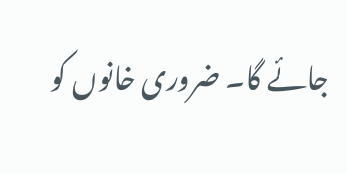جائے گا۔ ضروری خانوں کو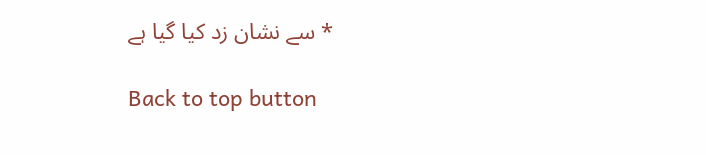* سے نشان زد کیا گیا ہے

Back to top button